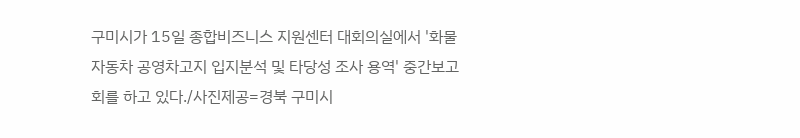구미시가 15일 종합비즈니스 지원센터 대회의실에서 '화물자동차 공영차고지 입지분석 및 타당성 조사 용역' 중간보고회를 하고 있다./사진제공=경북 구미시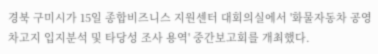경북 구미시가 15일 종합비즈니스 지원센터 대회의실에서 '화물자동차 공영차고지 입지분석 및 타당성 조사 용역' 중간보고회를 개최했다.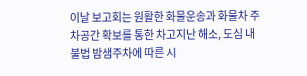이날 보고회는 원활한 화물운송과 화물차 주차공간 확보를 통한 차고지난 해소, 도심 내 불법 밤샘주차에 따른 시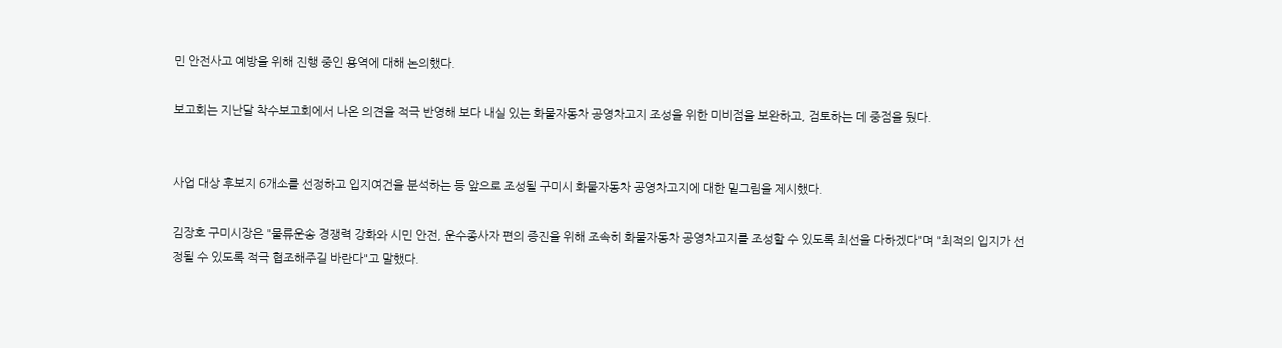민 안전사고 예방을 위해 진행 중인 용역에 대해 논의했다.

보고회는 지난달 착수보고회에서 나온 의견을 적극 반영해 보다 내실 있는 화물자동차 공영차고지 조성을 위한 미비점을 보완하고, 검토하는 데 중점을 뒀다.


사업 대상 후보지 6개소를 선정하고 입지여건을 분석하는 등 앞으로 조성될 구미시 화물자동차 공영차고지에 대한 밑그림을 제시했다.

김장호 구미시장은 "물류운송 경쟁력 강화와 시민 안전, 운수종사자 편의 증진을 위해 조속히 화물자동차 공영차고지를 조성할 수 있도록 최선을 다하겠다"며 "최적의 입지가 선정될 수 있도록 적극 협조해주길 바란다"고 말했다.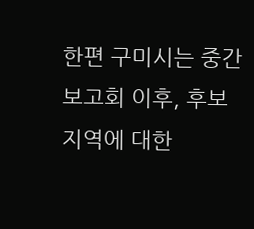한편 구미시는 중간보고회 이후, 후보지역에 대한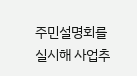주민설명회를 실시해 사업추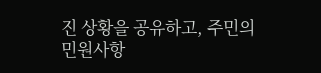진 상황을 공유하고, 주민의 민원사항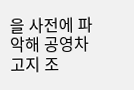을 사전에 파악해 공영차고지 조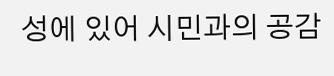성에 있어 시민과의 공감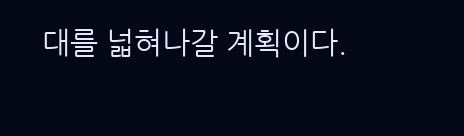대를 넓혀나갈 계획이다.